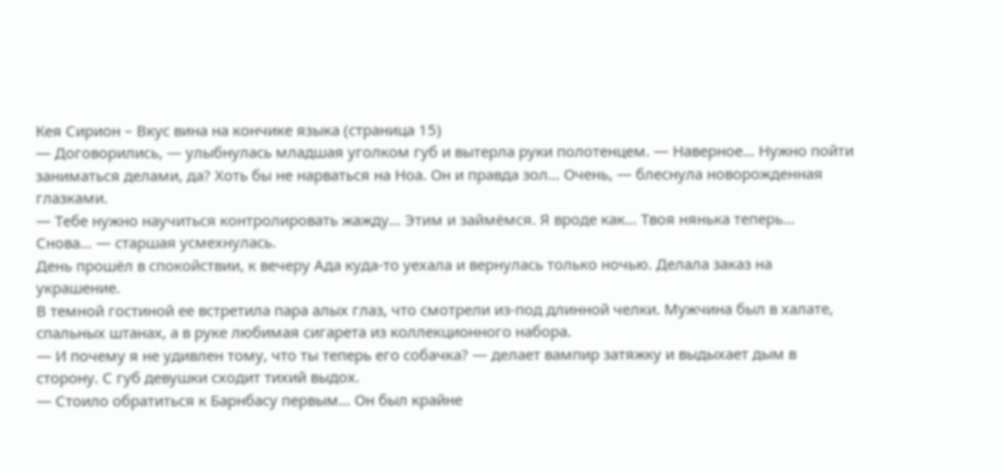Кея Сирион – Вкус вина на кончике языка (страница 15)
— Договорились, — улыбнулась младшая уголком губ и вытерла руки полотенцем. — Наверное… Нужно пойти заниматься делами, да? Хоть бы не нарваться на Ноа. Он и правда зол… Очень, — блеснула новорожденная глазками.
— Тебе нужно научиться контролировать жажду… Этим и займёмся. Я вроде как… Твоя нянька теперь… Снова… — старшая усмехнулась.
День прошёл в спокойствии, к вечеру Ада куда-то уехала и вернулась только ночью. Делала заказ на украшение.
В темной гостиной ее встретила пара алых глаз, что смотрели из-под длинной челки. Мужчина был в халате, спальных штанах, а в руке любимая сигарета из коллекционного набора.
— И почему я не удивлен тому, что ты теперь его собачка? — делает вампир затяжку и выдыхает дым в сторону. С губ девушки сходит тихий выдох.
— Стоило обратиться к Барнбасу первым… Он был крайне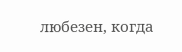любезен, когда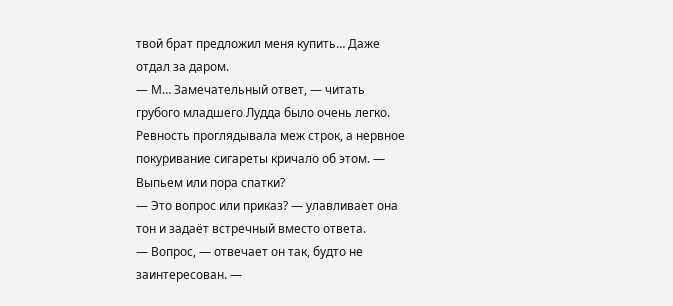твой брат предложил меня купить… Даже отдал за даром.
— М… Замечательный ответ, — читать грубого младшего Лудда было очень легко. Ревность проглядывала меж строк, а нервное покуривание сигареты кричало об этом. — Выпьем или пора спатки?
— Это вопрос или приказ? — улавливает она тон и задаёт встречный вместо ответа.
— Вопрос, — отвечает он так, будто не заинтересован. —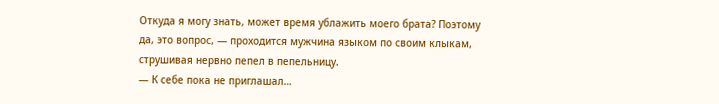Откуда я могу знать, может время ублажить моего брата? Поэтому да, это вопрос, — проходится мужчина языком по своим клыкам, струшивая нервно пепел в пепельницу.
— К себе пока не приглашал…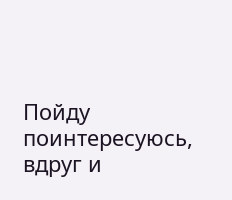Пойду поинтересуюсь, вдруг и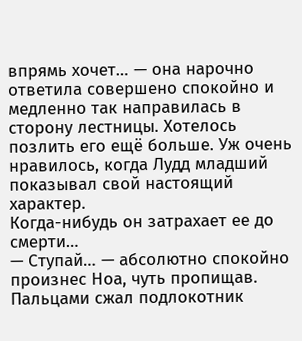впрямь хочет… — она нарочно ответила совершено спокойно и медленно так направилась в сторону лестницы. Хотелось позлить его ещё больше. Уж очень нравилось, когда Лудд младший показывал свой настоящий характер.
Когда-нибудь он затрахает ее до смерти…
— Ступай… — абсолютно спокойно произнес Ноа, чуть пропищав. Пальцами сжал подлокотник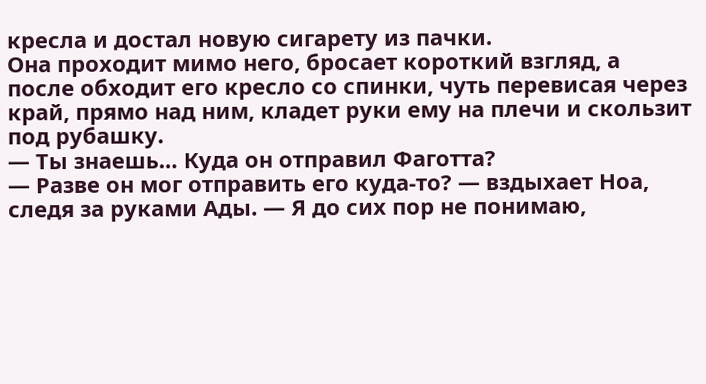кресла и достал новую сигарету из пачки.
Она проходит мимо него, бросает короткий взгляд, а после обходит его кресло со спинки, чуть перевисая через край, прямо над ним, кладет руки ему на плечи и скользит под рубашку.
— Ты знаешь… Куда он отправил Фаготта?
— Разве он мог отправить его куда-то? — вздыхает Ноа, следя за руками Ады. — Я до сих пор не понимаю,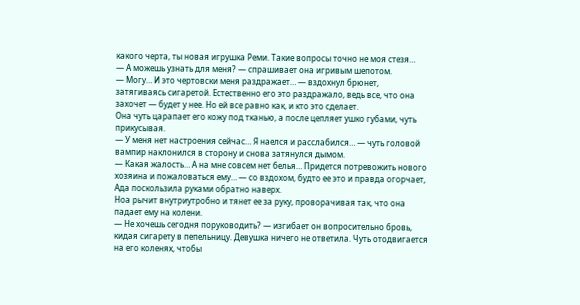какого черта, ты новая игрушка Реми. Такие вопросы точно не моя стезя…
— А можешь узнать для меня? — спрашивает она игривым шепотом.
— Могу… И это чертовски меня раздражает… — вздохнул брюнет, затягиваясь сигаретой. Естественно его это раздражало, ведь все, что она захочет — будет у нее. Но ей все равно как, и кто это сделает.
Она чуть царапает его кожу под тканью, а после цепляет ушко губами, чуть прикусывая.
— У меня нет настроения сейчас… Я наелся и расслабился… — чуть головой вампир наклонился в сторону и снова затянулся дымом.
— Какая жалость… А на мне совсем нет белья… Придется потревожить нового хозяина и пожаловаться ему… — со вздохом, будто ее это и правда огорчает, Ада поскользила руками обратно наверх.
Ноа рычит внутриутробно и тянет ее за руку, проворачивая так, что она падает ему на колени.
— Не хочешь сегодня поруководить? — изгибает он вопросительно бровь, кидая сигарету в пепельницу. Девушка ничего не ответила. Чуть отодвигается на его коленях, чтобы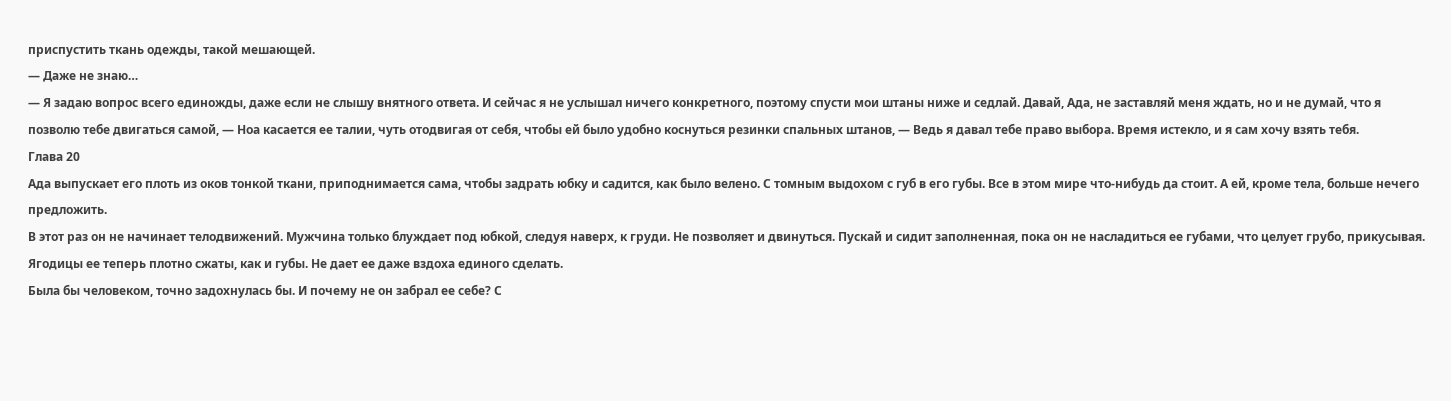приспустить ткань одежды, такой мешающей.
— Даже не знаю…
— Я задаю вопрос всего единожды, даже если не слышу внятного ответа. И сейчас я не услышал ничего конкретного, поэтому спусти мои штаны ниже и седлай. Давай, Ада, не заставляй меня ждать, но и не думай, что я позволю тебе двигаться самой, — Ноа касается ее талии, чуть отодвигая от себя, чтобы ей было удобно коснуться резинки спальных штанов, — Ведь я давал тебе право выбора. Время истекло, и я сам хочу взять тебя.
Глава 20
Ада выпускает его плоть из оков тонкой ткани, приподнимается сама, чтобы задрать юбку и садится, как было велено. С томным выдохом с губ в его губы. Все в этом мире что-нибудь да стоит. А ей, кроме тела, больше нечего предложить.
В этот раз он не начинает телодвижений. Мужчина только блуждает под юбкой, следуя наверх, к груди. Не позволяет и двинуться. Пускай и сидит заполненная, пока он не насладиться ее губами, что целует грубо, прикусывая. Ягодицы ее теперь плотно сжаты, как и губы. Не дает ее даже вздоха единого сделать.
Была бы человеком, точно задохнулась бы. И почему не он забрал ее себе? С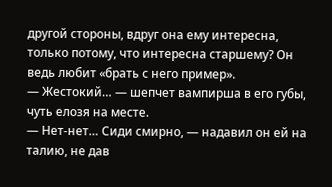другой стороны, вдруг она ему интересна, только потому, что интересна старшему? Он ведь любит «брать с него пример».
— Жестокий… — шепчет вампирша в его губы, чуть елозя на месте.
— Нет-нет… Сиди смирно, — надавил он ей на талию, не дав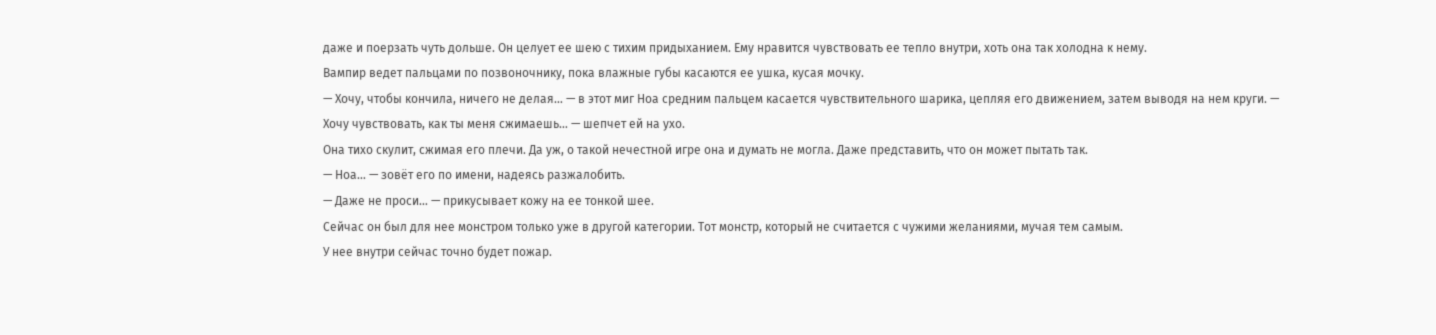даже и поерзать чуть дольше. Он целует ее шею с тихим придыханием. Ему нравится чувствовать ее тепло внутри, хоть она так холодна к нему.
Вампир ведет пальцами по позвоночнику, пока влажные губы касаются ее ушка, кусая мочку.
— Хочу, чтобы кончила, ничего не делая… — в этот миг Ноа средним пальцем касается чувствительного шарика, цепляя его движением, затем выводя на нем круги. — Хочу чувствовать, как ты меня сжимаешь… — шепчет ей на ухо.
Она тихо скулит, сжимая его плечи. Да уж, о такой нечестной игре она и думать не могла. Даже представить, что он может пытать так.
— Ноа… — зовёт его по имени, надеясь разжалобить.
— Даже не проси… — прикусывает кожу на ее тонкой шее.
Сейчас он был для нее монстром только уже в другой категории. Тот монстр, который не считается с чужими желаниями, мучая тем самым.
У нее внутри сейчас точно будет пожар.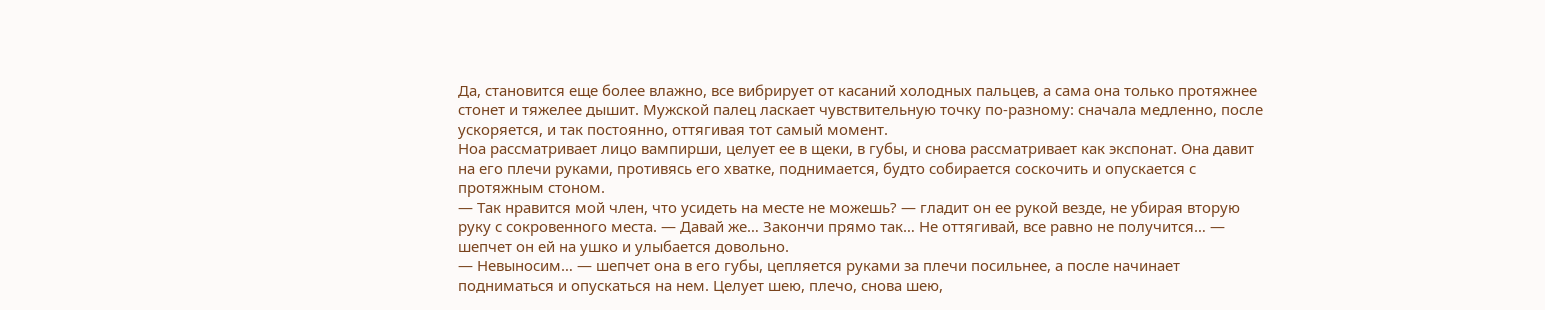Да, становится еще более влажно, все вибрирует от касаний холодных пальцев, а сама она только протяжнее стонет и тяжелее дышит. Мужской палец ласкает чувствительную точку по-разному: сначала медленно, после ускоряется, и так постоянно, оттягивая тот самый момент.
Ноа рассматривает лицо вампирши, целует ее в щеки, в губы, и снова рассматривает как экспонат. Она давит на его плечи руками, противясь его хватке, поднимается, будто собирается соскочить и опускается с протяжным стоном.
— Так нравится мой член, что усидеть на месте не можешь? — гладит он ее рукой везде, не убирая вторую руку с сокровенного места. — Давай же… Закончи прямо так… Не оттягивай, все равно не получится… — шепчет он ей на ушко и улыбается довольно.
— Невыносим… — шепчет она в его губы, цепляется руками за плечи посильнее, а после начинает подниматься и опускаться на нем. Целует шею, плечо, снова шею,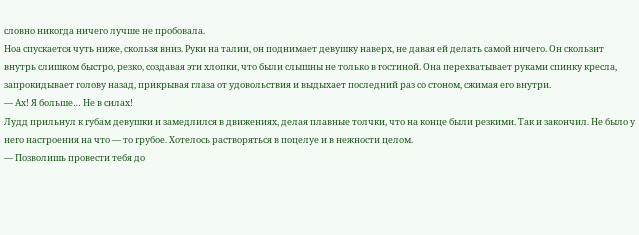словно никогда ничего лучше не пробовала.
Ноа спускается чуть ниже, скользя вниз. Руки на талии, он поднимает девушку наверх, не давая ей делать самой ничего. Он скользит внутрь слишком быстро, резко, создавая эти хлопки, что были слышны не только в гостиной. Она перехватывает руками спинку кресла, запрокидывает голову назад, прикрывая глаза от удовольствия и выдыхает последний раз со стоном, сжимая его внутри.
— Ах! Я больше… Не в силах!
Лудд прильнул к губам девушки и замедлился в движениях, делая плавные толчки, что на конце были резкими. Так и закончил. Не было у него настроения на что — то грубое. Хотелось растворяться в поцелуе и в нежности целом.
— Позволишь провести тебя до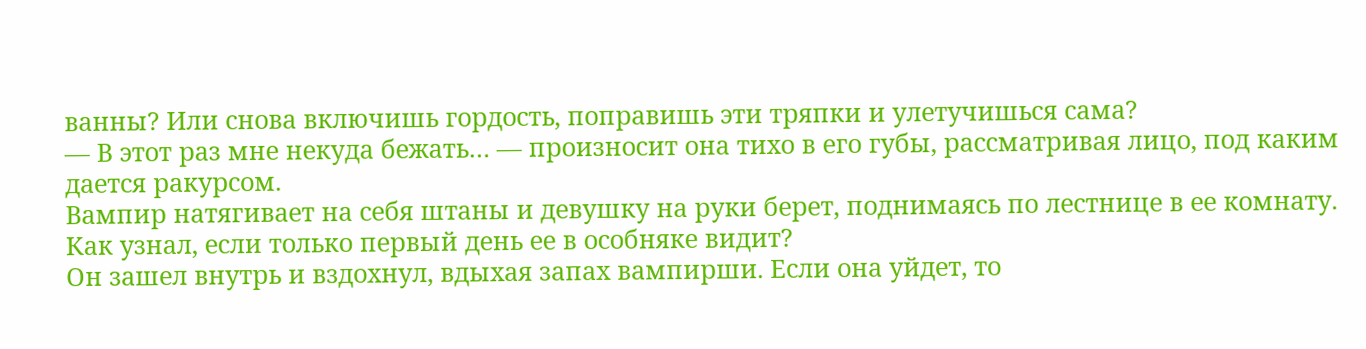ванны? Или снова включишь гордость, поправишь эти тряпки и улетучишься сама?
— В этот раз мне некуда бежать… — произносит она тихо в его губы, рассматривая лицо, под каким дается ракурсом.
Вампир натягивает на себя штаны и девушку на руки берет, поднимаясь по лестнице в ее комнату. Как узнал, если только первый день ее в особняке видит?
Он зашел внутрь и вздохнул, вдыхая запах вампирши. Если она уйдет, то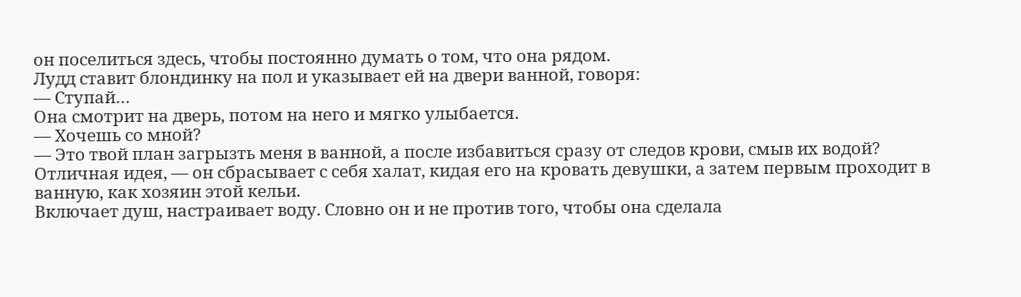он поселиться здесь, чтобы постоянно думать о том, что она рядом.
Лудд ставит блондинку на пол и указывает ей на двери ванной, говоря:
— Ступай…
Она смотрит на дверь, потом на него и мягко улыбается.
— Хочешь со мной?
— Это твой план загрызть меня в ванной, а после избавиться сразу от следов крови, смыв их водой? Отличная идея, — он сбрасывает с себя халат, кидая его на кровать девушки, а затем первым проходит в ванную, как хозяин этой кельи.
Включает душ, настраивает воду. Словно он и не против того, чтобы она сделала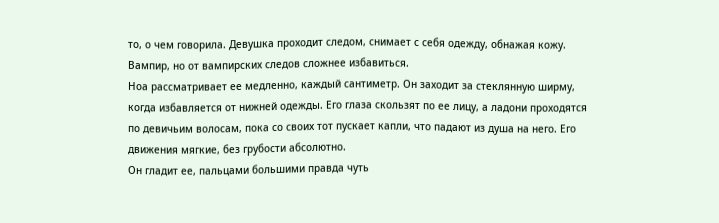то, о чем говорила. Девушка проходит следом, снимает с себя одежду, обнажая кожу. Вампир, но от вампирских следов сложнее избавиться.
Ноа рассматривает ее медленно, каждый сантиметр. Он заходит за стеклянную ширму, когда избавляется от нижней одежды. Его глаза скользят по ее лицу, а ладони проходятся по девичьим волосам, пока со своих тот пускает капли, что падают из душа на него. Его движения мягкие, без грубости абсолютно.
Он гладит ее, пальцами большими правда чуть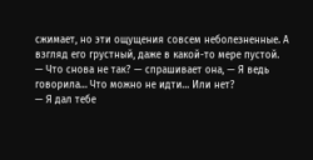сжимает, но эти ощущения совсем неболезненные. А взгляд его грустный, даже в какой-то мере пустой.
— Что снова не так? — спрашивает она, — Я ведь говорила… Что можно не идти… Или нет?
— Я дал тебе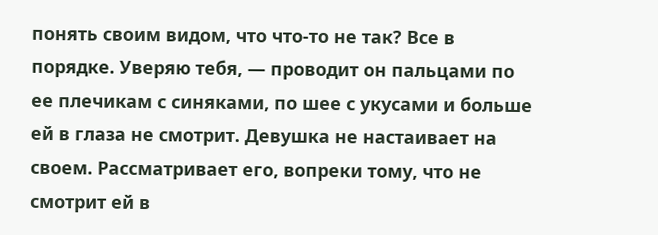понять своим видом, что что-то не так? Все в порядке. Уверяю тебя, — проводит он пальцами по ее плечикам с синяками, по шее с укусами и больше ей в глаза не смотрит. Девушка не настаивает на своем. Рассматривает его, вопреки тому, что не смотрит ей в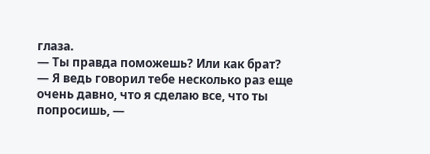глаза.
— Ты правда поможешь? Или как брат?
— Я ведь говорил тебе несколько раз еще очень давно, что я сделаю все, что ты попросишь, —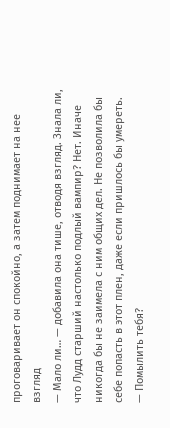проговаривает он спокойно, а затем поднимает на нее взгляд
— Мало ли… — добавила она тише, отводя взгляд. Знала ли, что Лудд старший настолько подлый вампир? Нет. Иначе никогда бы не заимела с ним общих дел. Не позволила бы себе попасть в этот плен, даже если пришлось бы умереть. — Помылить тебя?